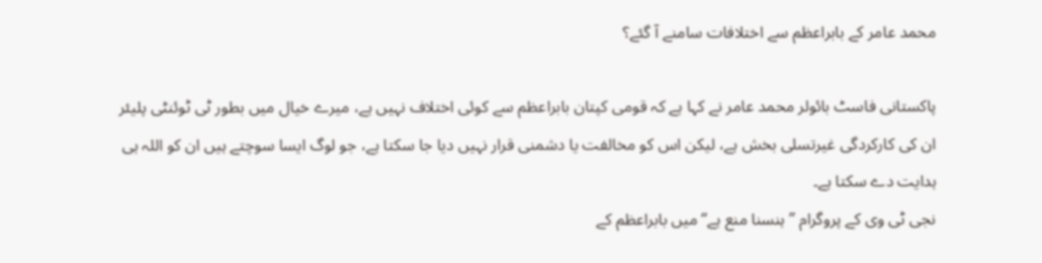محمد عامر کے بابراعظم سے اختلافات سامنے آ گئے؟

پاکستانی فاسٹ بائولر محمد عامر نے کہا ہے کہ قومی کپتان بابراعظم سے کوئی اختلاف نہیں ہے، میرے خیال میں بطور ٹی ٹوئنٹی پلیئر ان کی کارکردگی غیرتسلی بخش ہے، لیکن اس کو مخالفت یا دشمنی قرار نہیں دیا جا سکتا ہے، جو لوگ ایسا سوچتے ہیں ان کو اللہ ہی ہدایت دے سکتا ہے۔
نجی ٹی وی کے پروگرام ’’ہنسنا منع ہے‘‘ میں بابراعظم کے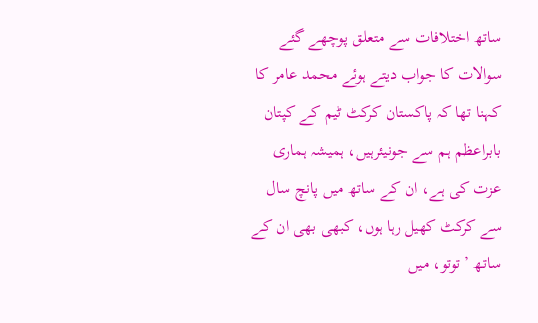ساتھ اختلافات سے متعلق پوچھے گئے سوالات کا جواب دیتے ہوئے محمد عامر کا کہنا تھا کہ پاکستان کرکٹ ٹیم کے کپتان بابراعظم ہم سے جونیئرہیں، ہمیشہ ہماری عزت کی ہے، ان کے ساتھ میں پانچ سال سے کرکٹ کھیل رہا ہوں، کبھی بھی ان کے ساتھ ’توتو، میں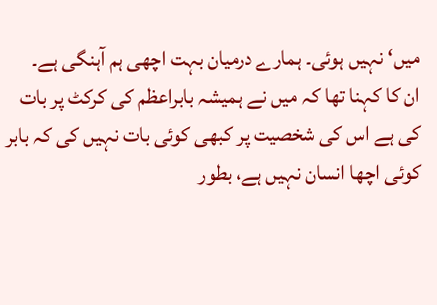میں‘ نہیں ہوئی۔ ہمارے درمیان بہت اچھی ہم آہنگی ہے۔
ان کا کہنا تھا کہ میں نے ہمیشہ بابراعظم کی کرکٹ پر بات کی ہے اس کی شخصیت پر کبھی کوئی بات نہیں کی کہ بابر کوئی اچھا انسان نہیں ہے، بطور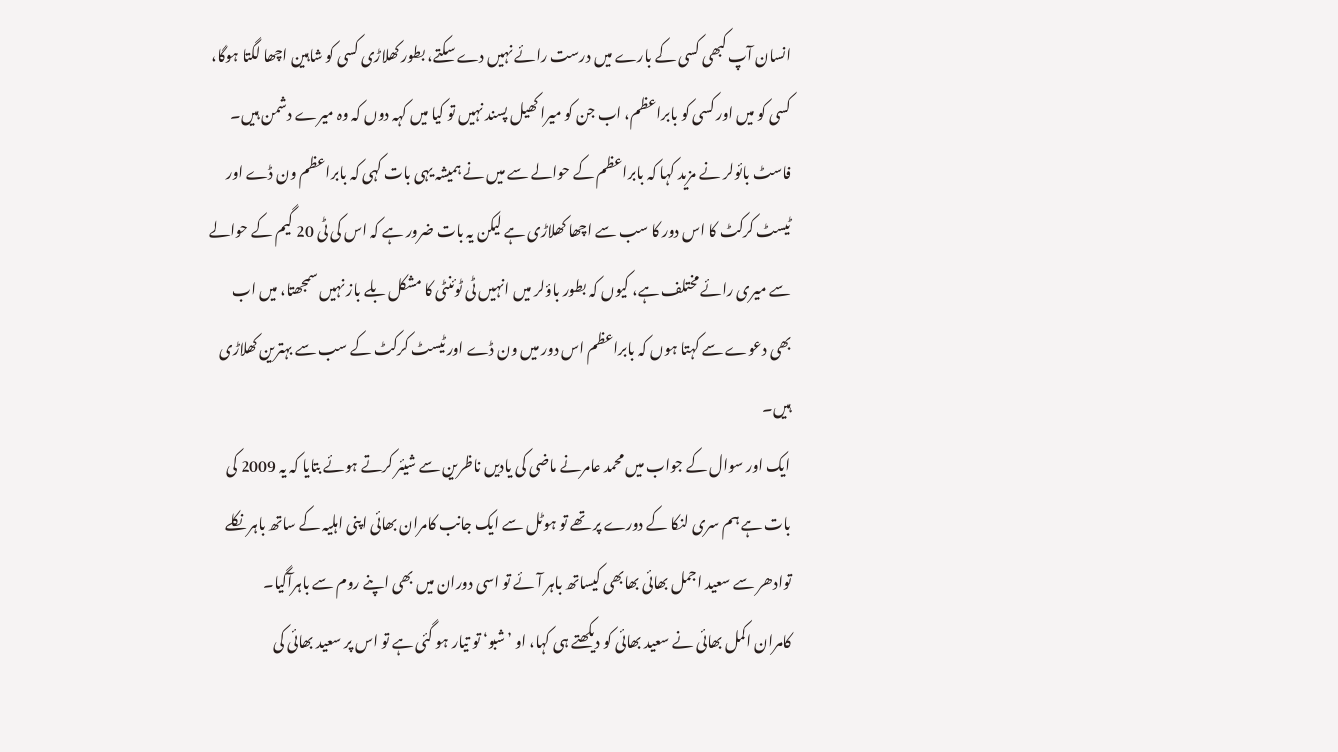انسان آپ کبھی کسی کے بارے میں درست رائے نہیں دے سکتے، بطور کھلاڑی کسی کو شاہین اچھا لگتا ہوگا، کسی کو میں اور کسی کو بابراعظم، اب جن کو میرا کھیل پسند نہیں تو کیا میں کہہ دوں کہ وہ میرے دشمن ہیں۔
فاسٹ بائولر نے مزید کہا کہ بابراعظم کے حوالے سے میں نے ہمیشہ یہی بات کہی کہ بابراعظم ون ڈے اور ٹیسٹ کرکٹ کا اس دور کا سب سے اچھا کھلاڑی ہے لیکن یہ بات ضرور ہے کہ اس کی ٹی 20 گیم کے حوالے سے میری رائے مختلف ہے، کیوں کہ بطور باؤلر میں انہیں ٹی ٹوئنٹی کا مشکل بلے باز نہیں سمجھتا، میں اب بھی دعوے سے کہتا ہوں کہ بابراعظم اس دور میں ون ڈے اور ٹیسٹ کرکٹ کے سب سے بہترین کھلاڑی ہیں۔
ایک اور سوال کے جواب میں محمد عامرنے ماضی کی یادیں ناظرین سے شیئر کرتے ہوئے بتایا کہ یہ 2009 کی بات ہے ہم سری لنکا کے دورے پر تھے تو ہوٹل سے ایک جانب کامران بھائی اپنی اہلیہ کے ساتھ باہر نکلے توادھر سے سعید اجمل بھائی بھابھی کیساتھ باہر آئے تو اسی دوران میں بھی اپنے روم سے باہرآگیا۔
کامران اکمل بھائی نے سعید بھائی کو دیکھتے ہی کہا، او ’شبو‘ تو تیار ہو گئی ہے تو اس پر سعید بھائی کی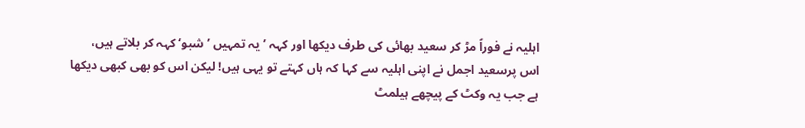اہلیہ نے فوراً مڑ کر سعید بھائی کی طرف دیکھا اور کہہ ’ یہ تمہیں ’شبو‘ کہہ کر بلاتے ہیں، اس پرسعید اجمل نے اپنی اہلیہ سے کہا کہ ہاں کہتے تو یہی ہیں! لیکن اس کو بھی کبھی دیکھا ہے جب یہ وکٹ کے پیچھے ہیلمٹ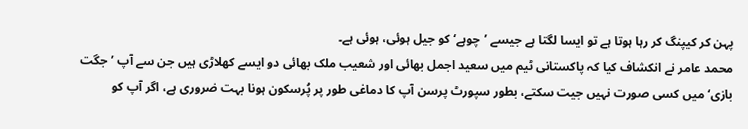پہن کر کیپنگ کر رہا ہوتا ہے تو ایسا لگتا ہے جیسے ’چوہے‘ کو جیل ہوئی، ہوئی ہے۔
محمد عامر نے انکشاف کیا کہ پاکستانی ٹیم میں سعید اجمل بھائی اور شعیب ملک بھائی دو ایسے کھلاڑی ہیں جن سے آپ ’جگت بازی‘ میں کسی صورت نہیں جیت سکتے، بطور سپورٹ پرسن آپ کا دماغی طور پر پُرسکون ہونا بہت ضروری ہے، اگر آپ کو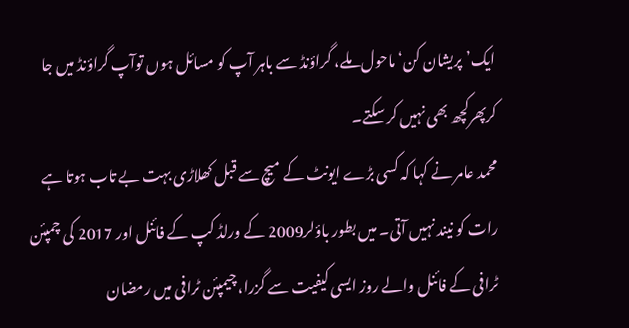ایک’پریشان کن‘ ماحول ملے، گراؤنڈ سے باہر آپ کو مسائل ہوں توآپ گراؤنڈ میں جا کرپھرکچھ بھی نہیں کر سکتے۔
محمد عامر نے کہا کہ کسی بڑے ایونٹ کے میچ سے قبل کھلاڑی بہت بے تاب ہوتا ہے رات کو نیند نہیں آتی۔ میں بطور باؤلر2009 کے ورلڈ کپ کے فائنل اور 2017 کی چمپئن ٹرافی کے فائنل والے روز ایسی کیفیت سے گزرا، چیمپئن ٹرافی میں رمضان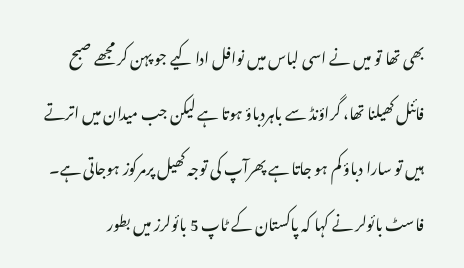بھی تھا تو میں نے اسی لباس میں نوافل ادا کیے جو پہن کر مجھے صبح فائنل کھیلنا تھا، گراؤنڈ سے باہردباؤ ہوتا ہے لیکن جب میدان میں اترتے ہیں تو سارا دباؤ کم ہو جاتا ہے پھرآپ کی توجہ کھیل پرمرکوز ہوجاتی ہے۔
فاسٹ بائولر نے کہا کہ پاکستان کے ٹاپ 5 بائولرز میں بطور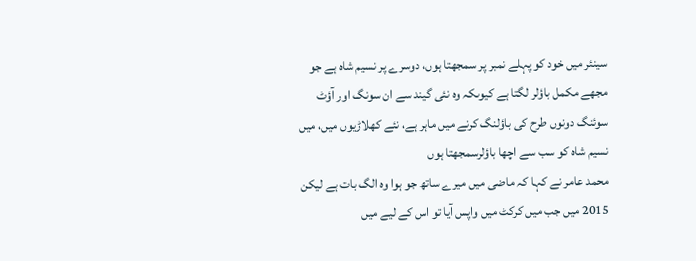سینئر میں خود کو پہلے نمبر پر سمجھتا ہوں، دوسرے پر نسیم شاہ ہے جو مجھے مکمل باؤلر لگتا ہے کیوںکہ وہ نئی گیند سے ان سونگ اور آؤٹ سوئنگ دونوں طرح کی باؤلنگ کرنے میں ماہر ہے، نئے کھلاڑیوں میں، میں نسیم شاہ کو سب سے اچھا باؤلرسمجھتا ہوں
محمد عامر نے کہا کہ ماضی میں میرے ساتھ جو ہوا وہ الگ بات ہے لیکن 2015 میں جب میں کرکٹ میں واپس آیا تو اس کے لیے میں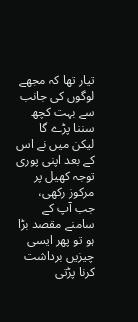تیار تھا کہ مجھے لوگوں کی جانب سے بہت کچھ سننا پڑے گا لیکن میں نے اس کے بعد اپنی پوری توجہ کھیل پر مرکوز رکھی، جب آپ کے سامنے مقصد بڑا ہو تو پھر ایسی چیزیں برداشت کرنا پڑتی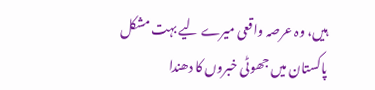ہیں، وہ عرصہ واقعی میرے لیے بہت مشکل
پاکستان میں جھوٹی خبروں کا دھندا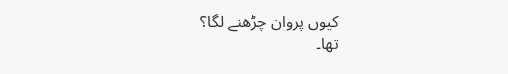کیوں پروان چڑھنے لگا؟
تھا۔